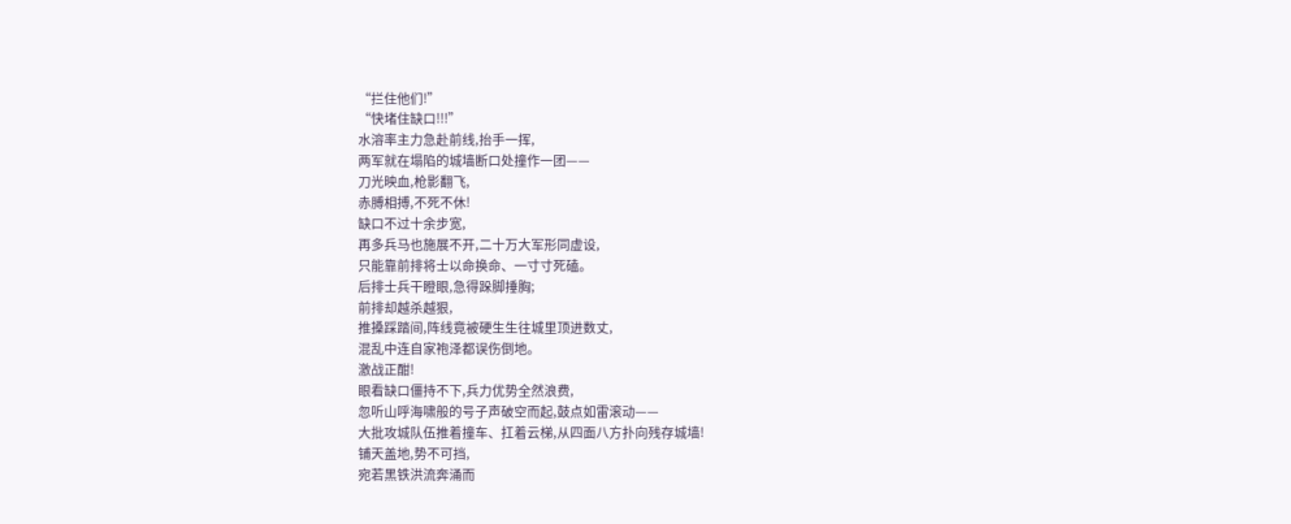“拦住他们!”
“快堵住缺口!!!”
水溶率主力急赴前线,抬手一挥,
两军就在塌陷的城墙断口处撞作一团——
刀光映血,枪影翻飞,
赤膊相搏,不死不休!
缺口不过十余步宽,
再多兵马也施展不开,二十万大军形同虚设,
只能靠前排将士以命换命、一寸寸死磕。
后排士兵干瞪眼,急得跺脚捶胸;
前排却越杀越狠,
推搡踩踏间,阵线竟被硬生生往城里顶进数丈,
混乱中连自家袍泽都误伤倒地。
激战正酣!
眼看缺口僵持不下,兵力优势全然浪费,
忽听山呼海啸般的号子声破空而起,鼓点如雷滚动——
大批攻城队伍推着撞车、扛着云梯,从四面八方扑向残存城墙!
铺天盖地,势不可挡,
宛若黑铁洪流奔涌而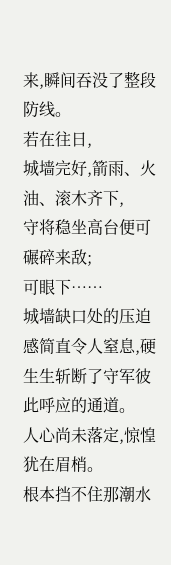来,瞬间吞没了整段防线。
若在往日,
城墙完好,箭雨、火油、滚木齐下,
守将稳坐高台便可碾碎来敌;
可眼下……
城墙缺口处的压迫感简直令人窒息,硬生生斩断了守军彼此呼应的通道。
人心尚未落定,惊惶犹在眉梢。
根本挡不住那潮水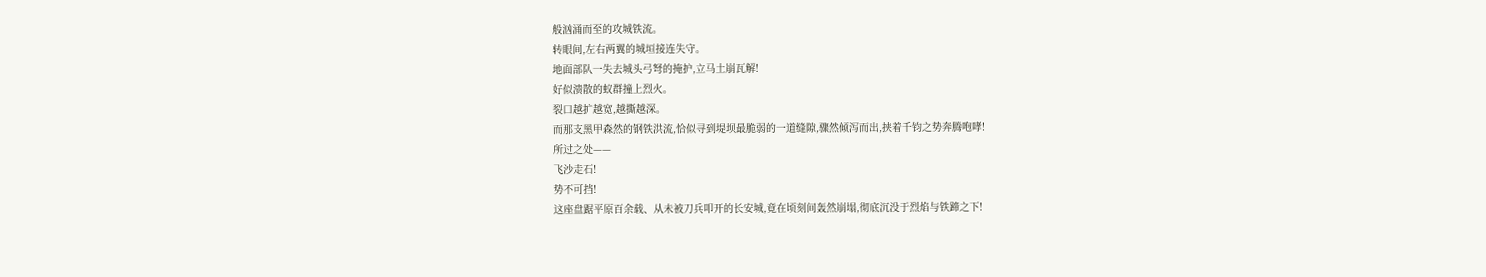般汹涌而至的攻城铁流。
转眼间,左右两翼的城垣接连失守。
地面部队一失去城头弓弩的掩护,立马土崩瓦解!
好似溃散的蚁群撞上烈火。
裂口越扩越宽,越撕越深。
而那支黑甲森然的钢铁洪流,恰似寻到堤坝最脆弱的一道缝隙,骤然倾泻而出,挟着千钧之势奔腾咆哮!
所过之处——
飞沙走石!
势不可挡!
这座盘踞平原百余载、从未被刀兵叩开的长安城,竟在顷刻间轰然崩塌,彻底沉没于烈焰与铁蹄之下!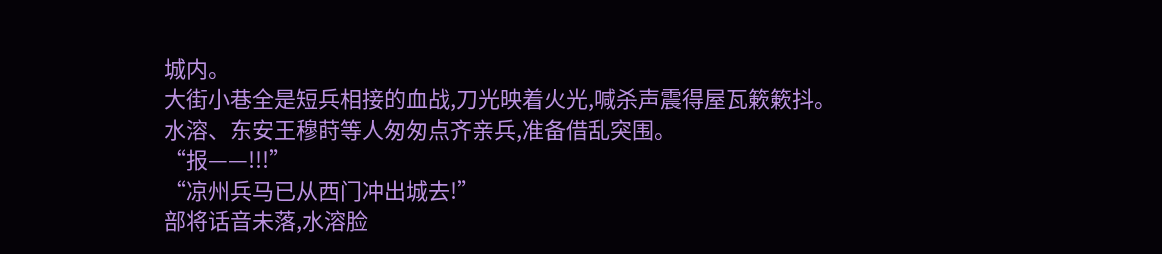城内。
大街小巷全是短兵相接的血战,刀光映着火光,喊杀声震得屋瓦簌簌抖。
水溶、东安王穆莳等人匆匆点齐亲兵,准备借乱突围。
“报——!!!”
“凉州兵马已从西门冲出城去!”
部将话音未落,水溶脸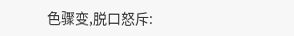色骤变,脱口怒斥: